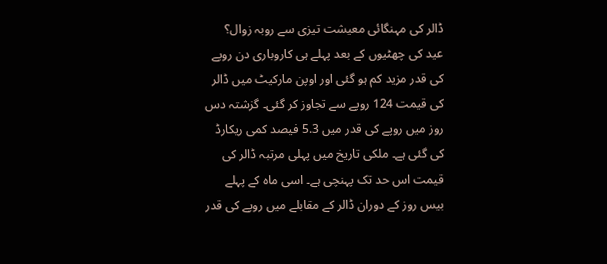ڈالر کی مہنگائی معیشت تیزی سے روبہ زوال؟
عید کی چھٹیوں کے بعد پہلے ہی کاروباری دن روپے کی قدر مزید کم ہو گئی اور اوپن مارکیٹ میں ڈالر کی قیمت 124 روپے سے تجاوز کر گئی۔ گزشتہ دس روز میں روپے کی قدر میں 5.3 فیصد کمی ریکارڈ کی گئی ہے۔ ملکی تاریخ میں پہلی مرتبہ ڈالر کی قیمت اس حد تک پہنچی ہے۔ اسی ماہ کے پہلے بیس روز کے دوران ڈالر کے مقابلے میں روپے کی قدر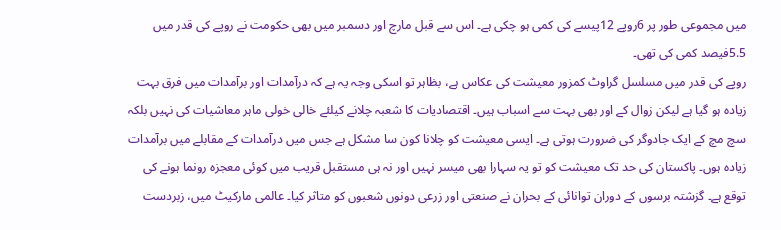میں مجموعی طور پر 6روپے 12پیسے کی کمی ہو چکی ہے۔ اس سے قبل مارچ اور دسمبر میں بھی حکومت نے روپے کی قدر میں 5.5فیصد کمی کی تھی۔
روپے کی قدر میں مسلسل گراوٹ کمزور معیشت کی عکاس ہے، بظاہر تو اسکی وجہ یہ ہے کہ درآمدات اور برآمدات میں فرق بہت زیادہ ہو گیا ہے لیکن زوال کے اور بھی بہت سے اسباب ہیں۔ اقتصادیات کا شعبہ چلانے کیلئے خالی خولی ماہر معاشیات کی نہیں بلکہ سچ مچ کے ایک جادوگر کی ضرورت ہوتی ہے۔ ایسی معیشت کو چلانا کون سا مشکل ہے جس میں درآمدات کے مقابلے میں برآمدات زیادہ ہوں۔ پاکستان کی حد تک معیشت کو تو یہ سہارا بھی میسر نہیں اور نہ ہی مستقبل قریب میں کوئی معجزہ رونما ہونے کی توقع ہے۔ گزشتہ برسوں کے دوران توانائی کے بحران نے صنعتی اور زرعی دونوں شعبوں کو متاثر کیا۔ عالمی مارکیٹ میں، زبردست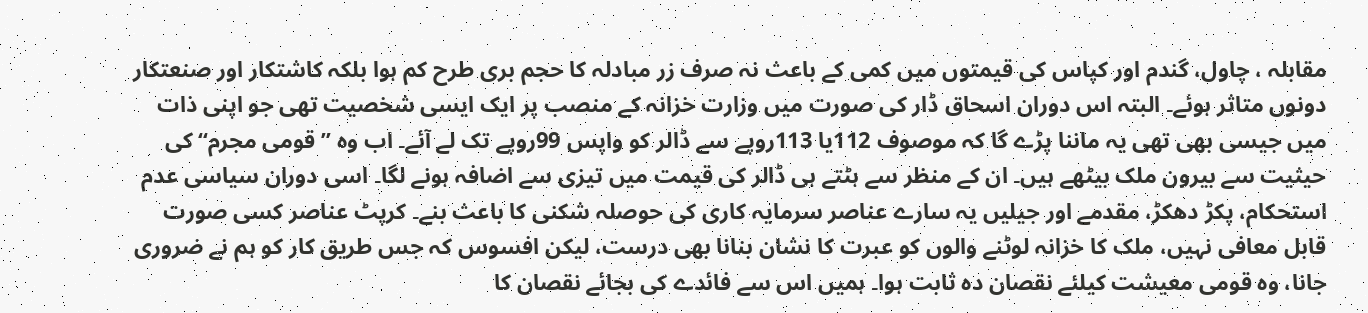مقابلہ ، چاول، گندم اور کپاس کی قیمتوں میں کمی کے باعث نہ صرف زر مبادلہ کا حجم بری طرح کم ہوا بلکہ کاشتکار اور صنعتکار دونوں متاثر ہوئے۔ البتہ اس دوران اسحاق ڈار کی صورت میں وزارت خزانہ کے منصب پر ایک ایسی شخصیت تھی جو اپنی ذات میں جیسی بھی تھی یہ ماننا پڑے گا کہ موصوف 112یا 113روپے سے ڈالر کو واپس 99روپے تک لے آئے۔ اب وہ ”قومی مجرم“ کی حیثیت سے بیرون ملک بیٹھے ہیں۔ ان کے منظر سے ہٹتے ہی ڈالر کی قیمت میں تیزی سے اضافہ ہونے لگا۔ اسی دوران سیاسی عدم استحکام، پکڑ دھکڑ، مقدمے اور جیلیں یہ سارے عناصر سرمایہ کاری کی حوصلہ شکنی کا باعث بنے۔ کرپٹ عناصر کسی صورت قابل معافی نہیں، ملک کا خزانہ لوٹنے والوں کو عبرت کا نشان بنانا بھی درست، لیکن افسوس کہ جس طریق کار کو ہم نے ضروری جانا، وہ قومی معیشت کیلئے نقصان دہ ثابت ہوا۔ ہمیں اس سے فائدے کی بجائے نقصان کا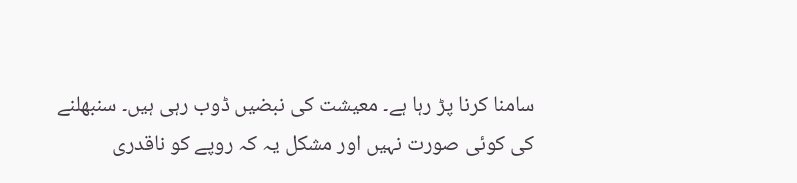سامنا کرنا پڑ رہا ہے۔ معیشت کی نبضیں ڈوب رہی ہیں۔ سنبھلنے کی کوئی صورت نہیں اور مشکل یہ کہ روپے کو ناقدری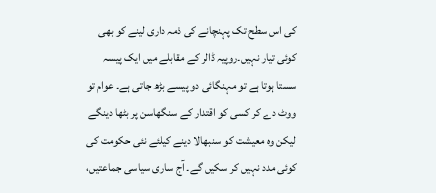کی اس سطح تک پہنچانے کی ذمہ داری لینے کو بھی کوئی تیار نہیں۔روپیہ ڈالر کے مقابلے میں ایک پیسہ سستا ہوتا ہے تو مہنگائی دو پیسے بڑھ جاتی ہے۔ عوام تو ووٹ دے کر کسی کو اقتدار کے سنگھاسن پر بٹھا دینگے لیکن وہ معیشت کو سنبھالا دینے کیلئے نئی حکومت کی کوئی مدد نہیں کر سکیں گے۔ آج ساری سیاسی جماعتیں،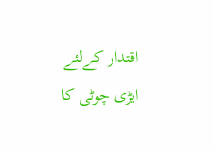اقتدار کےلئے ایڑی چوٹی کا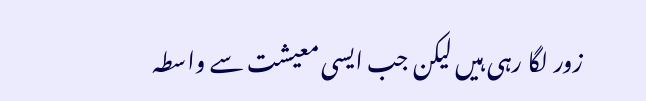زور لگا رہی ہیں لیکن جب ایسی معیشت سے واسطہ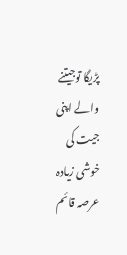پڑیگا توجیتنے والے اپنی جیت کی خوشی زیادہ عرصہ قائم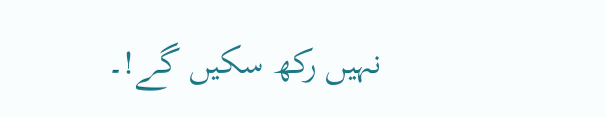نہیں رکھ سکیں گے!۔